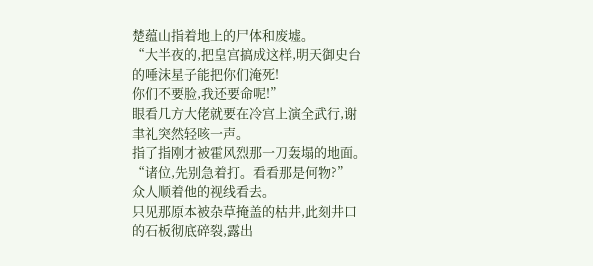楚蕴山指着地上的尸体和废墟。
“大半夜的,把皇宫搞成这样,明天御史台的唾沫星子能把你们淹死!
你们不要脸,我还要命呢!”
眼看几方大佬就要在冷宫上演全武行,谢聿礼突然轻咳一声。
指了指刚才被霍风烈那一刀轰塌的地面。
“诸位,先别急着打。看看那是何物?”
众人顺着他的视线看去。
只见那原本被杂草掩盖的枯井,此刻井口的石板彻底碎裂,露出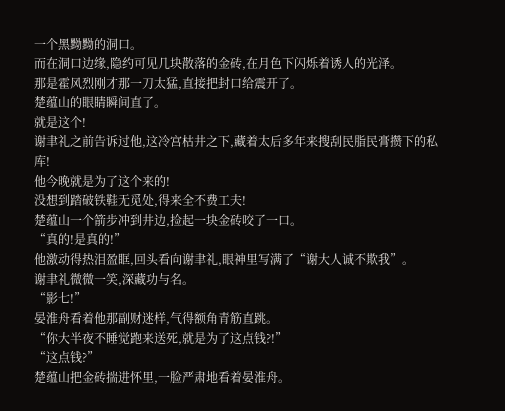一个黑黝黝的洞口。
而在洞口边缘,隐约可见几块散落的金砖,在月色下闪烁着诱人的光泽。
那是霍风烈刚才那一刀太猛,直接把封口给震开了。
楚蕴山的眼睛瞬间直了。
就是这个!
谢聿礼之前告诉过他,这冷宫枯井之下,藏着太后多年来搜刮民脂民膏攒下的私库!
他今晚就是为了这个来的!
没想到踏破铁鞋无觅处,得来全不费工夫!
楚蕴山一个箭步冲到井边,捡起一块金砖咬了一口。
“真的!是真的!”
他激动得热泪盈眶,回头看向谢聿礼,眼神里写满了“谢大人诚不欺我”。
谢聿礼微微一笑,深藏功与名。
“影七!”
晏淮舟看着他那副财迷样,气得额角青筋直跳。
“你大半夜不睡觉跑来送死,就是为了这点钱?!”
“这点钱?”
楚蕴山把金砖揣进怀里,一脸严肃地看着晏淮舟。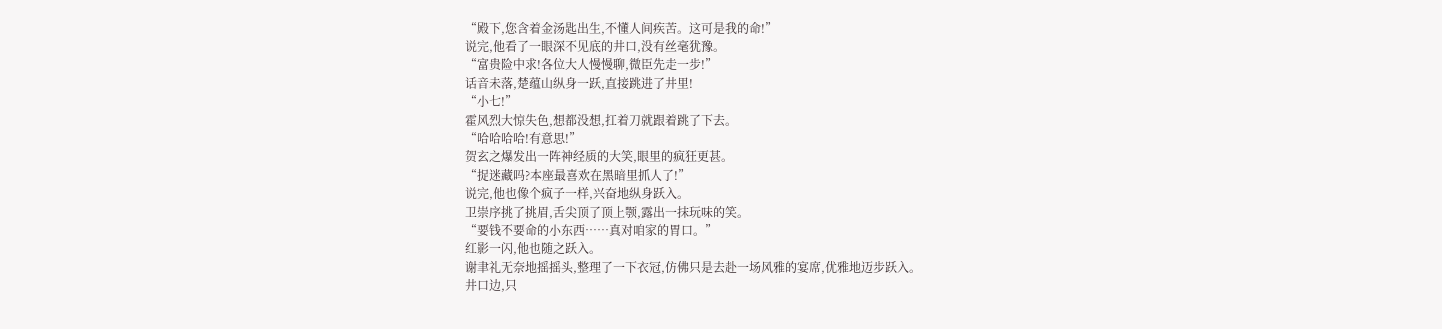“殿下,您含着金汤匙出生,不懂人间疾苦。这可是我的命!”
说完,他看了一眼深不见底的井口,没有丝毫犹豫。
“富贵险中求!各位大人慢慢聊,微臣先走一步!”
话音未落,楚蕴山纵身一跃,直接跳进了井里!
“小七!”
霍风烈大惊失色,想都没想,扛着刀就跟着跳了下去。
“哈哈哈哈!有意思!”
贺玄之爆发出一阵神经质的大笑,眼里的疯狂更甚。
“捉迷藏吗?本座最喜欢在黑暗里抓人了!”
说完,他也像个疯子一样,兴奋地纵身跃入。
卫崇序挑了挑眉,舌尖顶了顶上颚,露出一抹玩味的笑。
“要钱不要命的小东西……真对咱家的胃口。”
红影一闪,他也随之跃入。
谢聿礼无奈地摇摇头,整理了一下衣冠,仿佛只是去赴一场风雅的宴席,优雅地迈步跃入。
井口边,只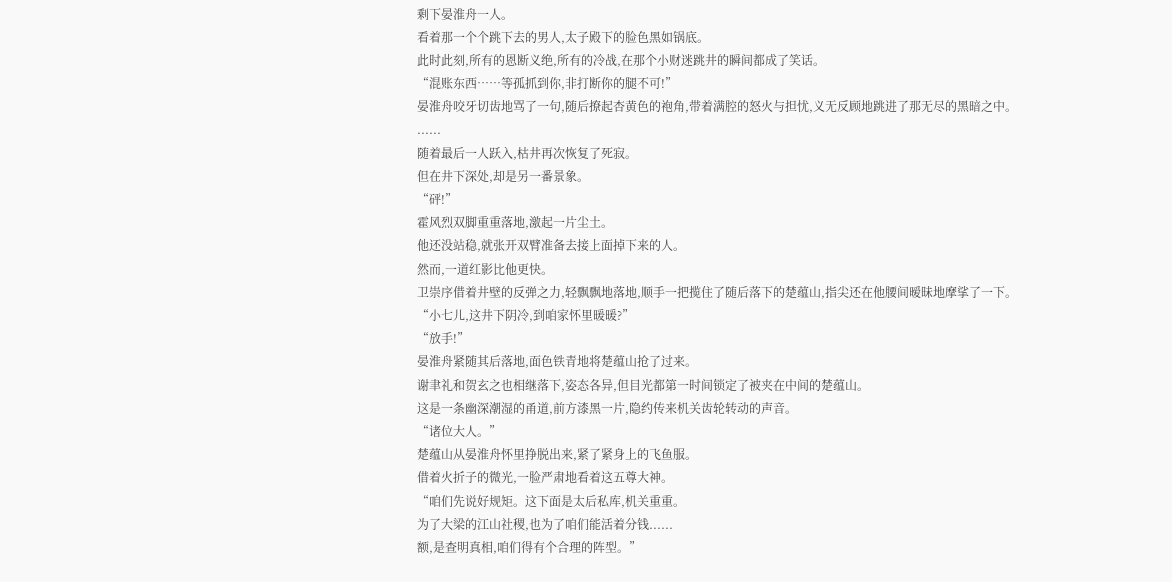剩下晏淮舟一人。
看着那一个个跳下去的男人,太子殿下的脸色黑如锅底。
此时此刻,所有的恩断义绝,所有的冷战,在那个小财迷跳井的瞬间都成了笑话。
“混账东西……等孤抓到你,非打断你的腿不可!”
晏淮舟咬牙切齿地骂了一句,随后撩起杏黄色的袍角,带着满腔的怒火与担忧,义无反顾地跳进了那无尽的黑暗之中。
......
随着最后一人跃入,枯井再次恢复了死寂。
但在井下深处,却是另一番景象。
“砰!”
霍风烈双脚重重落地,激起一片尘土。
他还没站稳,就张开双臂准备去接上面掉下来的人。
然而,一道红影比他更快。
卫崇序借着井壁的反弹之力,轻飘飘地落地,顺手一把揽住了随后落下的楚蕴山,指尖还在他腰间暧昧地摩挲了一下。
“小七儿,这井下阴冷,到咱家怀里暖暖?”
“放手!”
晏淮舟紧随其后落地,面色铁青地将楚蕴山抢了过来。
谢聿礼和贺玄之也相继落下,姿态各异,但目光都第一时间锁定了被夹在中间的楚蕴山。
这是一条幽深潮湿的甬道,前方漆黑一片,隐约传来机关齿轮转动的声音。
“诸位大人。”
楚蕴山从晏淮舟怀里挣脱出来,紧了紧身上的飞鱼服。
借着火折子的微光,一脸严肃地看着这五尊大神。
“咱们先说好规矩。这下面是太后私库,机关重重。
为了大梁的江山社稷,也为了咱们能活着分钱......
额,是查明真相,咱们得有个合理的阵型。”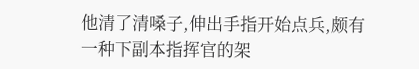他清了清嗓子,伸出手指开始点兵,颇有一种下副本指挥官的架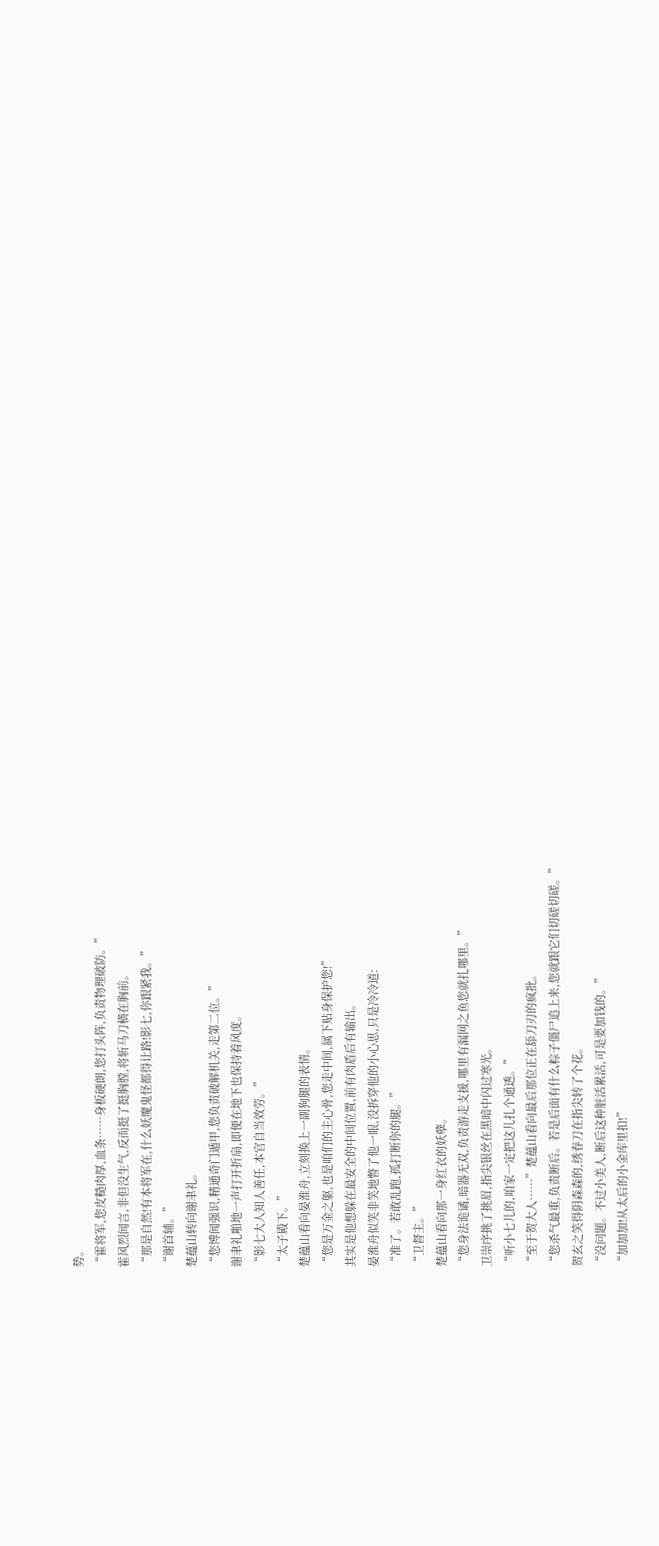势。
“霍将军,您皮糙肉厚,血条……身板硬朗,您打头阵,负责物理破防。”
霍风烈闻言,非但没生气,反而挺了挺胸膛,将斩马刀横在胸前。
“那是自然!有本将军在,什么妖魔鬼怪都得让路!影七,你跟紧我。”
“谢首辅。”
楚蕴山转向谢聿礼。
“您博闻强识,精通奇门遁甲,您负责破解机关,走第二位。”
谢聿礼啪地一声打开折扇,即便在地下也保持着风度。
“影七大人知人善任,本官自当效劳。”
“太子殿下。”
楚蕴山看向晏淮舟,立刻换上一副狗腿的表情。
“您是万金之躯,也是咱们的主心骨,您走中间,属下贴身保护您!”
其实是他想躲在最安全的中间位置,前有肉盾后有输出。
晏淮舟似笑非笑地瞥了他一眼,没拆穿他的小心思,只是冷冷道:
“准了。若敢乱跑,孤打断你的腿。”
“卫督主。”
楚蕴山看向那一身红衣的妖孽。
“您身法诡谲,暗器无双,负责游走支援,哪里有漏网之鱼您就扎哪里。”
卫崇序挑了挑眉,指尖银丝在黑暗中闪过寒光。
“听小七儿的,咱家一定把这儿扎个通透。”
“至于贺大人……”楚蕴山看向最后那位正在舔刀刃的疯批。
“您杀气最重,负责断后。若是后面有什么粽子僵尸追上来,您就跟它们切磋切磋。”
贺玄之笑得阴森森的,绣春刀在指尖转了个花。
“没问题。不过小美人,断后这种脏活累活,可是要加钱的。”
“加加加!从太后的小金库里扣!”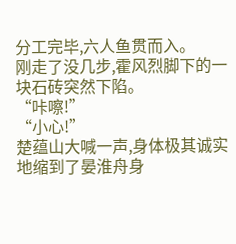分工完毕,六人鱼贯而入。
刚走了没几步,霍风烈脚下的一块石砖突然下陷。
“咔嚓!”
“小心!”
楚蕴山大喊一声,身体极其诚实地缩到了晏淮舟身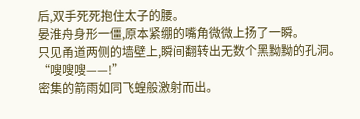后,双手死死抱住太子的腰。
晏淮舟身形一僵,原本紧绷的嘴角微微上扬了一瞬。
只见甬道两侧的墙壁上,瞬间翻转出无数个黑黝黝的孔洞。
“嗖嗖嗖——!”
密集的箭雨如同飞蝗般激射而出。